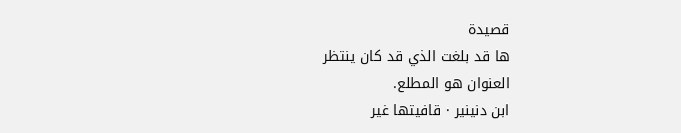قصيدة
ها قد بلغت الذي قد كان ينتظر
العنوان هو المطلع.
ابن دنينير · قافيتها غير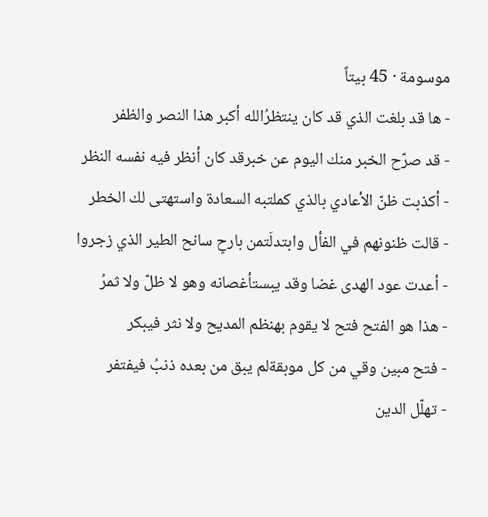موسومة · 45 بيتاً
- ها قد بلغت الذي قد كان ينتظرُالله أكبر هذا النصر والظفر
- قد صرّح الخبر منك اليوم عن خبرقد كان أنظر فيه نفسه النظر
- أكذبت ظنّ الأعادي بالذي كملتبه السعادة واستهتى لك الخطر
- قالت ظنونهم في الفأل وابتدلَتمن بارحٍ سانح الطير الذي زجروا
- أعدت عود الهدى غضا وقد يبستأغصانه وهو لا ظلّ ولا ثمرُ
- هذا هو الفتح فتح لا يقوم بهنظم المديح ولا نثر فيبكر
- فتح مبين وقي من كل موبقةلم يبق من بعده ذنبُ فيفتفر
- تهلّل الدين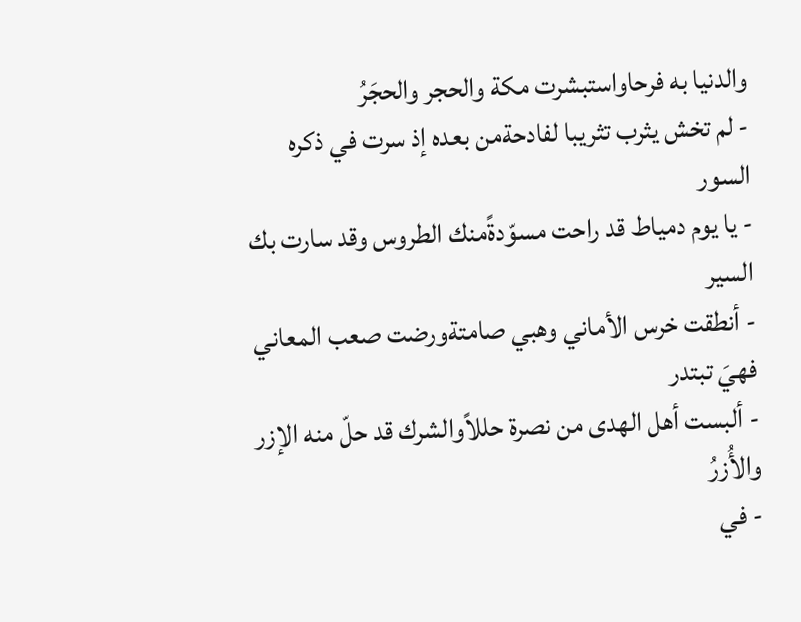والدنيا به فرحاواستبشرت مكة والحجر والحجَرُ
- لم تخش يثرب تثريبا لفادحةمن بعده إذ سرت في ذكره السور
- يا يوم دمياط قد راحت مسوّدةًمنك الطروس وقد سارت بك السير
- أنطقت خرس الأماني وهبي صامتةورضت صعب المعاني فهيَ تبتدر
- ألبست أهل الهدى من نصرة حللاًوالشرك قد حلّ منه الإزر والأُزرُ
- في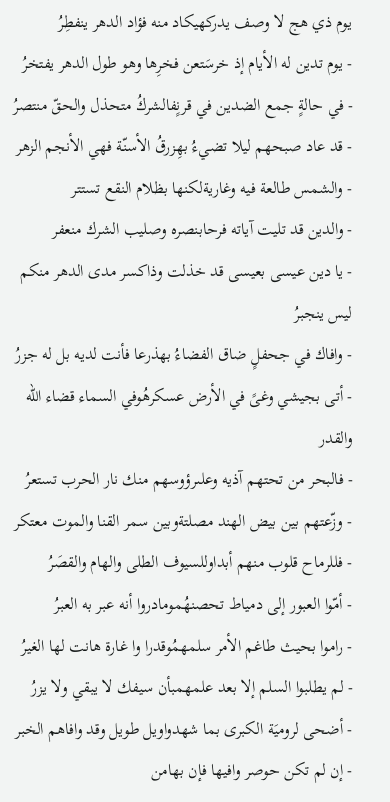يوم ذي هج لا وصف يدركهيكاد منه فؤاد الدهر ينفطِرُ
- يوم تدين له الأيام إذ خرسَتعن فخرِها وهو طول الدهر يفتخرُ
- في حالةٍ جمع الضدين في قرنٍفالشركُ متحذل والحقّ منتصرُ
- قد عاد صبحهم ليلا تضيءُ بهِزرقُ الأسنّة فهي الأنجم الزهر
- والشمس طالعة فيه وغاريةلكنها بظلام النقع تستتر
- والدين قد تليت آياته فرحابنصره وصليب الشرك منعفر
- يا دين عيسى بعيسى قد خذلت وذاكسر مدى الدهر منكم ليس ينجبرُ
- وافاك في جحفلٍ ضاق الفضاءُ بهذرعا فأنت لديه بل له جزرُ
- أتى بجيشي وغىً في الأرض عسكرهُوفي السماء قضاء الله والقدر
- فالبحر من تحتهم آذيه وعلىرؤوسهم منك نار الحرب تستعرُ
- وزّعتهم بين بيض الهند مصلتةوبين سمر القنا والموت معتكر
- فللرماح قلوب منهم أبداوللسيوف الطلى والهام والقصَرُ
- أمّوا العبور إلى دمياط تحصنهُمومادروا أنه عبر به العبرُ
- راموا بحيث طاغم الأمر سلمهمُوقدرا وا غارة هانت لها الغيرُ
- لم يطلبوا السلم إلا بعد علمهمبأن سيفك لا يبقي ولا يزرُ
- أضحى لروميَة الكبرى بما شهدواويل طويل وقد وافاهم الخبر
- إن لم تكن حوصر وافيها فإن بهامن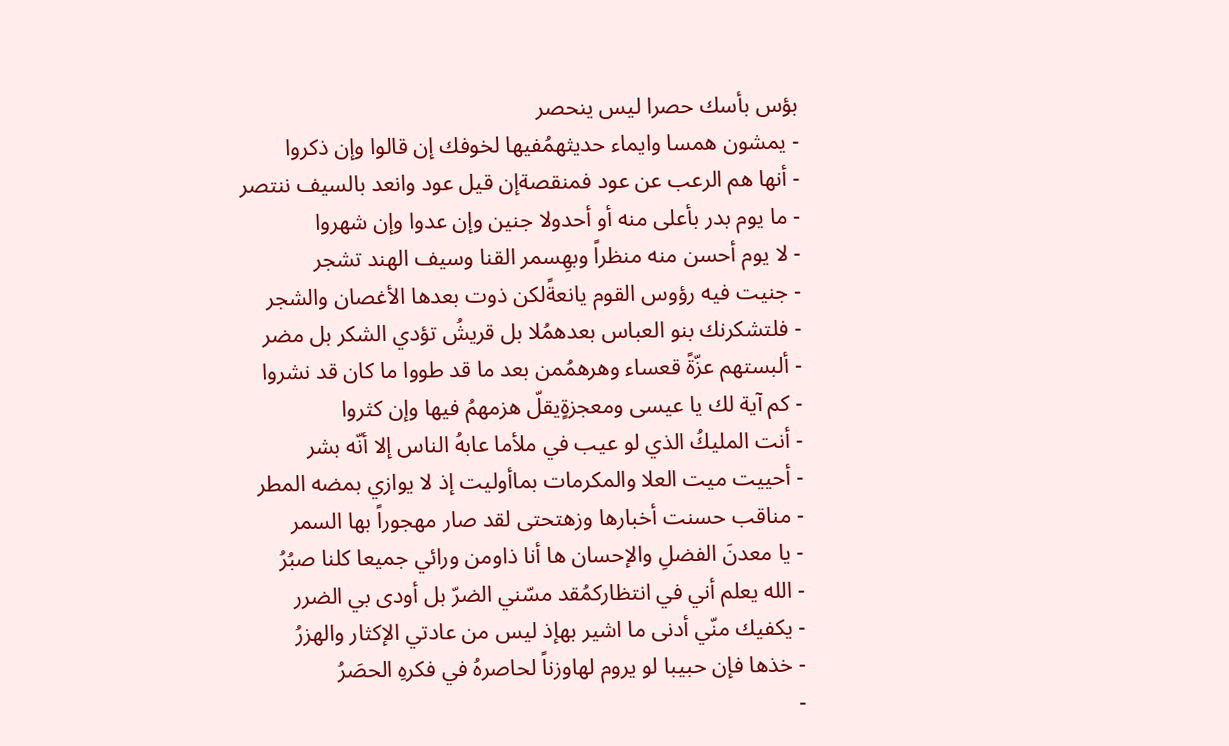بؤس بأسك حصرا ليس ينحصر
- يمشون همسا وايماء حديثهمُفيها لخوفك إن قالوا وإن ذكروا
- أنها هم الرعب عن عود فمنقصةإن قيل عود وانعد بالسيف ننتصر
- ما يوم بدر بأعلى منه أو أحدولا جنين وإن عدوا وإن شهروا
- لا يوم أحسن منه منظراً وبهِسمر القنا وسيف الهند تشجر
- جنيت فيه رؤوس القوم يانعةًلكن ذوت بعدها الأغصان والشجر
- فلتشكرنك بنو العباس بعدهمُلا بل قريشُ تؤدي الشكر بل مضر
- ألبستهم عزّةً قعساء وهرهمُمن بعد ما قد طووا ما كان قد نشروا
- كم آية لك يا عيسى ومعجزةٍيقلّ هزمهمُ فيها وإن كثروا
- أنت المليكُ الذي لو عيب في ملأما عابهُ الناس إلا أنّه بشر
- أحييت ميت العلا والمكرمات بماأوليت إذ لا يوازي بمضه المطر
- مناقب حسنت أخبارها وزهتحتى لقد صار مهجوراً بها السمر
- يا معدنَ الفضلِ والإحسان ها أنا ذاومن ورائي جميعا كلنا صبُرُ
- الله يعلم أني في انتظاركمُقد مسّني الضرّ بل أودى بي الضرر
- يكفيك منّي أدنى ما اشير بهإذ ليس من عادتي الإكثار والهزرُ
- خذها فإن حبيبا لو يروم لهاوزناً لحاصرهُ في فكرهِ الحصَرُ
-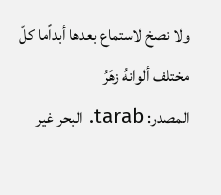ولا نصخ لاستماع بعدها أبداًما كلّ مختلف ألوانهُ زهَرُ
المصدر: tarab. البحر غير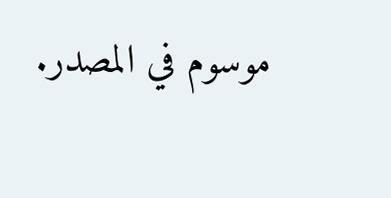موسوم في المصدر.